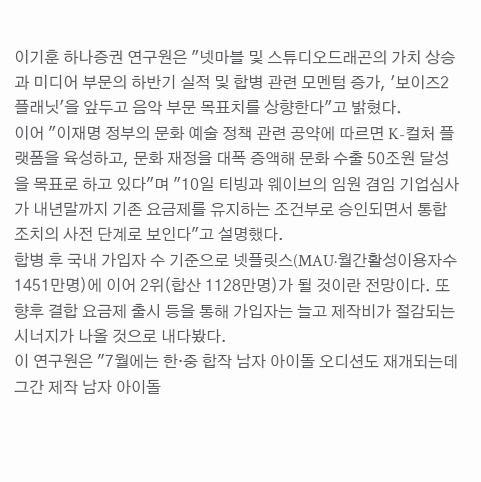이기훈 하나증권 연구원은 "넷마블 및 스튜디오드래곤의 가치 상승과 미디어 부문의 하반기 실적 및 합병 관련 모멘텀 증가, '보이즈2플래닛'을 앞두고 음악 부문 목표치를 상향한다"고 밝혔다.
이어 "이재명 정부의 문화 예술 정책 관련 공약에 따르면 K-컬처 플랫폼을 육성하고, 문화 재정을 대폭 증액해 문화 수출 50조원 달성을 목표로 하고 있다"며 "10일 티빙과 웨이브의 임원 겸임 기업심사가 내년말까지 기존 요금제를 유지하는 조건부로 승인되면서 통합 조치의 사전 단계로 보인다"고 설명했다.
합병 후 국내 가입자 수 기준으로 넷플릿스(MAU·월간활성이용자수 1451만명)에 이어 2위(합산 1128만명)가 될 것이란 전망이다. 또 향후 결합 요금제 출시 등을 통해 가입자는 늘고 제작비가 절감되는 시너지가 나올 것으로 내다봤다.
이 연구원은 "7월에는 한·중 합작 남자 아이돌 오디션도 재개되는데 그간 제작 남자 아이돌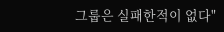그룹은 실패한적이 없다"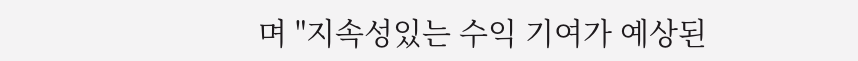며 "지속성있는 수익 기여가 예상된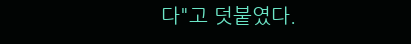다"고 덧붙였다.